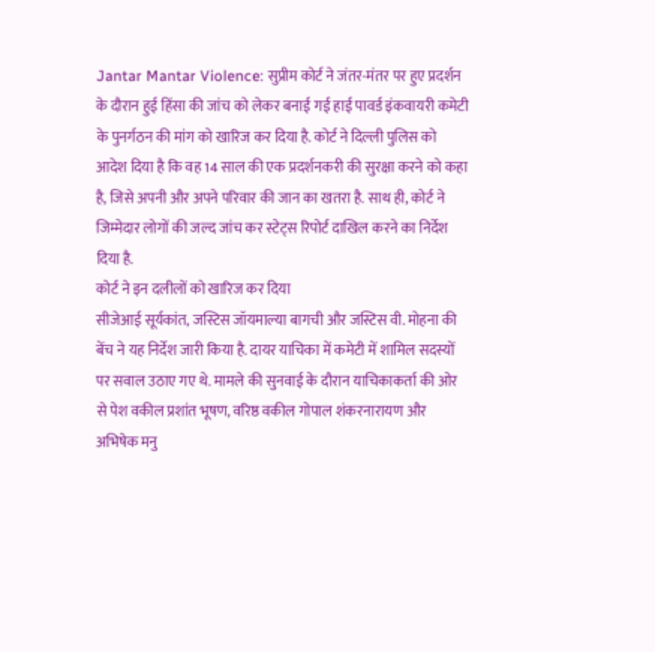Jantar Mantar Violence: सुप्रीम कोर्ट ने जंतर-मंतर पर हुए प्रदर्शन के दौरान हुई हिंसा की जांच को लेकर बनाई गई हाई पावर्ड इंकवायरी कमेटी के पुनर्गठन की मांग को खारिज कर दिया है. कोर्ट ने दिल्ली पुलिस को आदेश दिया है कि वह 14 साल की एक प्रदर्शनकरी की सुरक्षा करने को कहा है, जिसे अपनी और अपने परिवार की जान का खतरा है. साथ ही, कोर्ट ने जिम्मेदार लोगों की जल्द जांच कर स्टेट्स रिपोर्ट दाखिल करने का निर्देश दिया है.
कोर्ट ने इन दलीलों को खारिज कर दिया
सीजेआई सूर्यकांत, जस्टिस जॉयमाल्या बागची और जस्टिस वी. मोहना की बेंच ने यह निर्देश जारी किया है. दायर याचिका में कमेटी में शामिल सदस्यों पर सवाल उठाए गए थे. मामले की सुनवाई के दौरान याचिकाकर्ता की ओर से पेश वकील प्रशांत भूषण, वरिष्ठ वकील गोपाल शंकरनारायण और अभिषेक मनु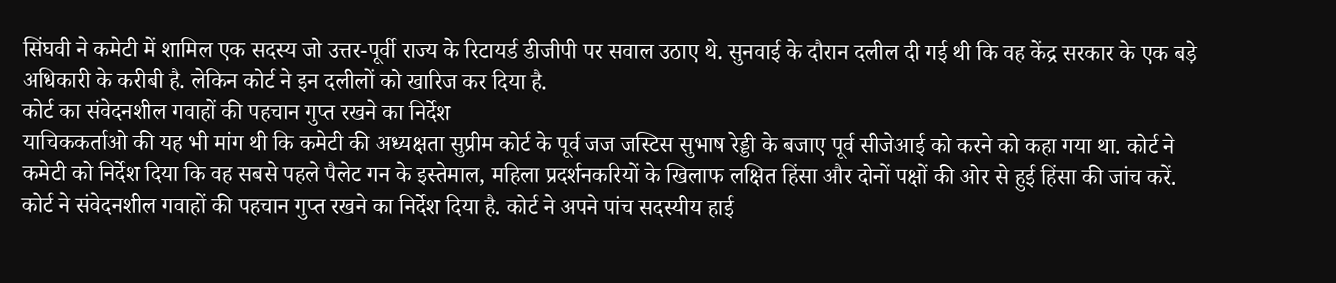सिंघवी ने कमेटी में शामिल एक सदस्य जो उत्तर-पूर्वी राज्य के रिटायर्ड डीजीपी पर सवाल उठाए थे. सुनवाई के दौरान दलील दी गई थी कि वह केंद्र सरकार के एक बड़े अधिकारी के करीबी है. लेकिन कोर्ट ने इन दलीलों को खारिज कर दिया है.
कोर्ट का संवेदनशील गवाहों की पहचान गुप्त रखने का निर्देश
याचिककर्ताओ की यह भी मांग थी कि कमेटी की अध्यक्षता सुप्रीम कोर्ट के पूर्व जज जस्टिस सुभाष रेड्डी के बजाए पूर्व सीजेआई को करने को कहा गया था. कोर्ट ने कमेटी को निर्देश दिया कि वह सबसे पहले पैलेट गन के इस्तेमाल, महिला प्रदर्शनकरियों के खिलाफ लक्षित हिंसा और दोनों पक्षों की ओर से हुई हिंसा की जांच करें. कोर्ट ने संवेदनशील गवाहों की पहचान गुप्त रखने का निर्देश दिया है. कोर्ट ने अपने पांच सदस्यीय हाई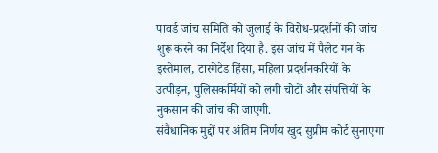पावर्ड जांच समिति को जुलाई के विरोध-प्रदर्शनों की जांच शुरू करने का निर्देश दिया है. इस जांच में पैलेट गन के इस्तेमाल, टारगेटेड हिंसा, महिला प्रदर्शनकरियों के उत्पीड़न, पुलिसकर्मियों को लगी चोटों और संपत्तियों के नुकसान की जांच की जाएगी.
संवैधानिक मुद्दों पर अंतिम निर्णय खुद सुप्रीम कोर्ट सुनाएगा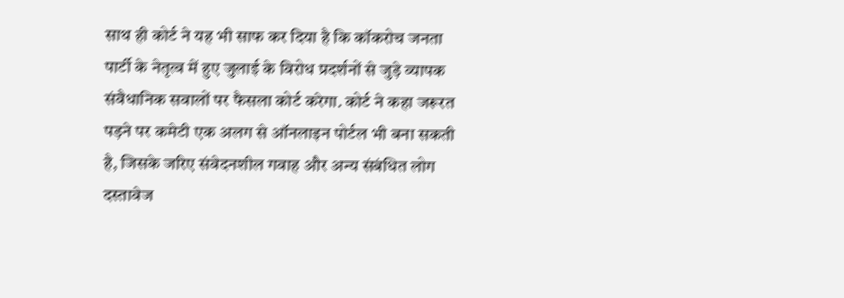साथ ही कोर्ट ने यह भी साफ कर दिया है कि कॉकरोच जनता पार्टी के नेतृत्व में हुए जुलाई के विरोध प्रदर्शनों से जुड़े व्यापक संवैधानिक सवालों पर फैसला कोर्ट करेगा. कोर्ट ने कहा जरूरत पड़ने पर कमेटी एक अलग से ऑनलाइन पोर्टल भी बना सकती है, जिसके जरिए संवेदनशील गवाह और अन्य संबंधित लोग दस्तावेज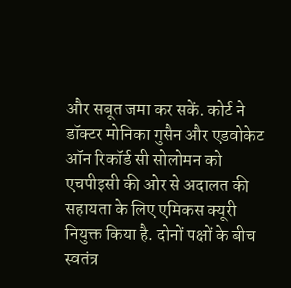और सबूत जमा कर सकें. कोर्ट ने डॉक्टर मोनिका गुसैन और एडवोकेट ऑन रिकॉर्ड सी सोलोमन को एचपीइसी की ओर से अदालत की सहायता के लिए एमिकस क्यूरी नियुक्त किया है. दोनों पक्षों के बीच स्वतंत्र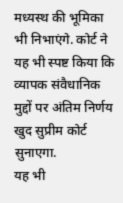मध्यस्थ की भूमिका भी निभाएंगे. कोर्ट ने यह भी स्पष्ट किया कि व्यापक संवैधानिक मुद्दों पर अंतिम निर्णय खुद सुप्रीम कोर्ट सुनाएगा.
यह भी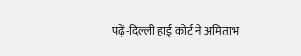पढ़ें-दिल्ली हाई कोर्ट ने अमिताभ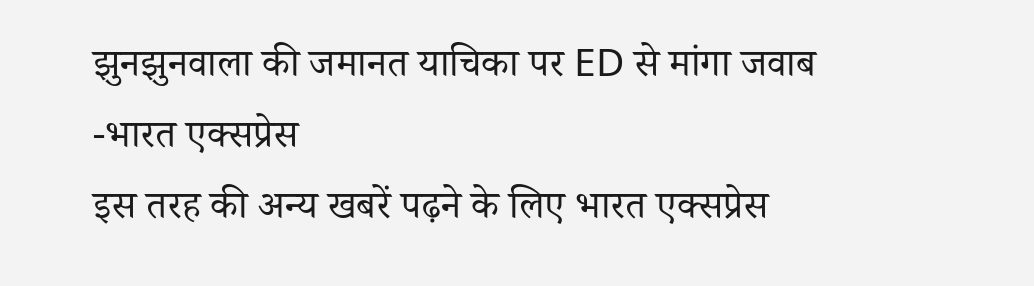झुनझुनवाला की जमानत याचिका पर ED से मांगा जवाब
-भारत एक्सप्रेस
इस तरह की अन्य खबरें पढ़ने के लिए भारत एक्सप्रेस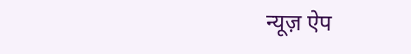न्यूज़ ऐप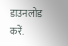डाउनलोड करें.